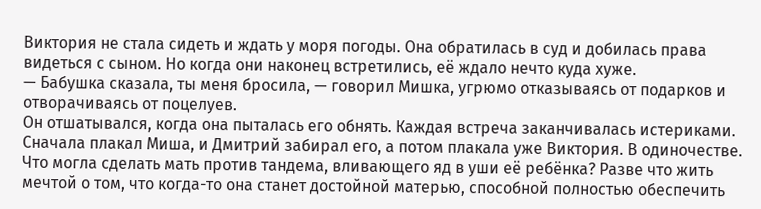Виктория не стала сидеть и ждать у моря погоды. Она обратилась в суд и добилась права видеться с сыном. Но когда они наконец встретились, её ждало нечто куда хуже.
— Бабушка сказала, ты меня бросила, — говорил Мишка, угрюмо отказываясь от подарков и отворачиваясь от поцелуев.
Он отшатывался, когда она пыталась его обнять. Каждая встреча заканчивалась истериками. Сначала плакал Миша, и Дмитрий забирал его, а потом плакала уже Виктория. В одиночестве.
Что могла сделать мать против тандема, вливающего яд в уши её ребёнка? Разве что жить мечтой о том, что когда-то она станет достойной матерью, способной полностью обеспечить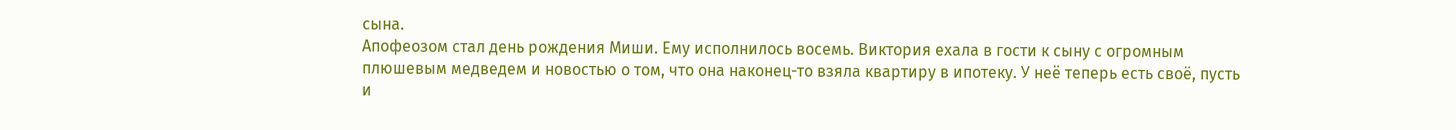сына.
Апофеозом стал день рождения Миши. Ему исполнилось восемь. Виктория ехала в гости к сыну с огромным плюшевым медведем и новостью о том, что она наконец-то взяла квартиру в ипотеку. У неё теперь есть своё, пусть и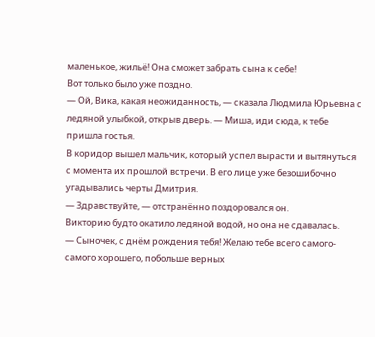маленькое, жильё! Она сможет забрать сына к себе!
Вот только было уже поздно.
— Ой, Вика, какая неожиданность, — сказала Людмила Юрьевна с ледяной улыбкой, открыв дверь. — Миша, иди сюда, к тебе пришла гостья.
В коридор вышел мальчик, который успел вырасти и вытянуться с момента их прошлой встречи. В его лице уже безошибочно угадывались черты Дмитрия.
— Здравствуйте, — отстранённо поздоровался он.
Викторию будто окатило ледяной водой, но она не сдавалась.
— Сыночек, с днём рождения тебя! Желаю тебе всего самого-самого хорошего, побольше верных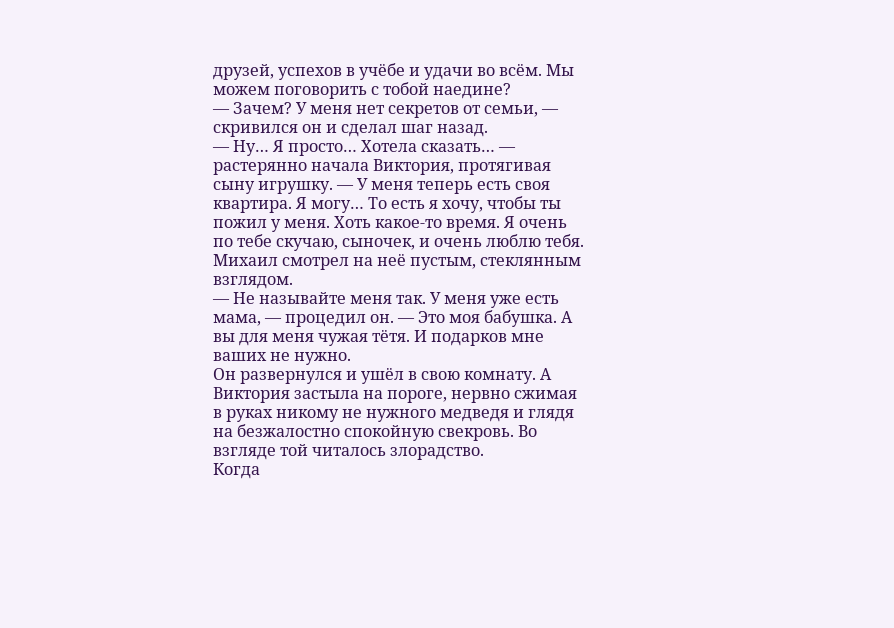друзей, успехов в учёбе и удачи во всём. Мы можем поговорить с тобой наедине?
— Зачем? У меня нет секретов от семьи, — скривился он и сделал шаг назад.
— Ну… Я просто… Хотела сказать… — растерянно начала Виктория, протягивая сыну игрушку. — У меня теперь есть своя квартира. Я могу… То есть я хочу, чтобы ты пожил у меня. Хоть какое-то время. Я очень по тебе скучаю, сыночек, и очень люблю тебя.
Михаил смотрел на неё пустым, стеклянным взглядом.
— Не называйте меня так. У меня уже есть мама, — процедил он. — Это моя бабушка. А вы для меня чужая тётя. И подарков мне ваших не нужно.
Он развернулся и ушёл в свою комнату. А Виктория застыла на пороге, нервно сжимая в руках никому не нужного медведя и глядя на безжалостно спокойную свекровь. Во взгляде той читалось злорадство.
Когда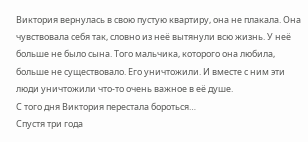Виктория вернулась в свою пустую квартиру, она не плакала. Она чувствовала себя так, словно из неё вытянули всю жизнь. У неё больше не было сына. Того мальчика, которого она любила, больше не существовало. Его уничтожили. И вместе с ним эти люди уничтожили что-то очень важное в её душе.
С того дня Виктория перестала бороться…
Спустя три года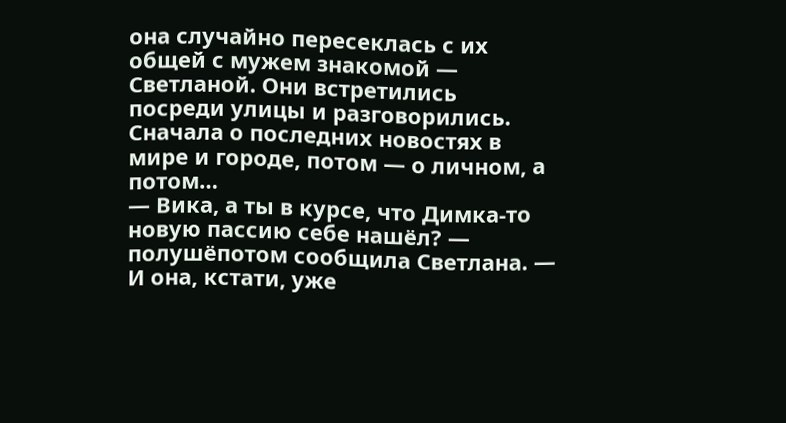она случайно пересеклась с их общей с мужем знакомой — Светланой. Они встретились посреди улицы и разговорились. Сначала о последних новостях в мире и городе, потом — о личном, а потом…
— Вика, а ты в курсе, что Димка-то новую пассию себе нашёл? — полушёпотом сообщила Светлана. — И она, кстати, уже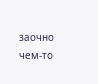заочно чем-то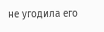не угодила его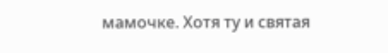мамочке. Хотя ту и святая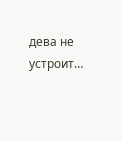дева не устроит…